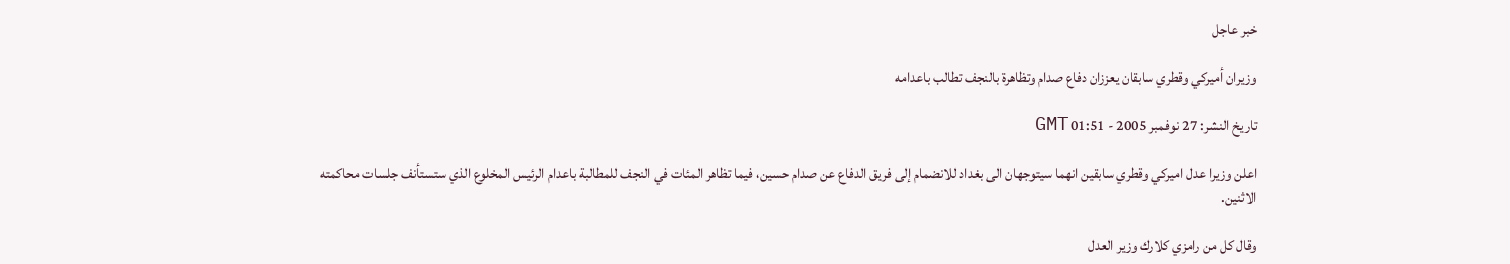خبر عاجل

وزيران أميركي وقطري سابقان يعززان دفاع صدام وتظاهرة بالنجف تطالب باعدامه

تاريخ النشر: 27 نوفمبر 2005 - 01:51 GMT

اعلن وزيرا عدل اميركي وقطري سابقين انهما سيتوجهان الى بغداد للانضمام إلى فريق الدفاع عن صدام حسين، فيما تظاهر المئات في النجف للمطالبة باعدام الرئيس المخلوع الذي ستستأنف جلسات محاكمته الاثنين.

وقال كل من رامزي كلارك وزير العدل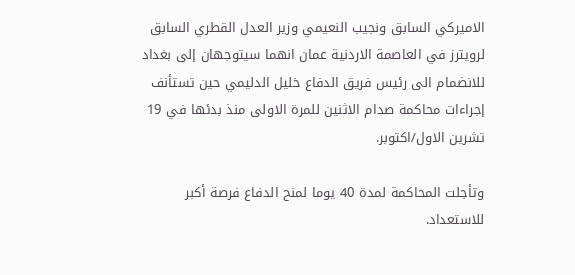الاميركي السابق ونجيب النعيمي وزير العدل القطري السابق لرويترز في العاصمة الاردنية عمان انهما سيتوجهان إلى بغداد للانضمام الى رئيس فريق الدفاع خليل الدليمي حين تستأنف إجراءات محاكمة صدام الاثنين للمرة الاولى منذ بدئها في 19 تشرين الاول/اكتوبر.

وتأجلت المحاكمة لمدة 40 يوما لمنح الدفاع فرصة أكبر للاستعداد.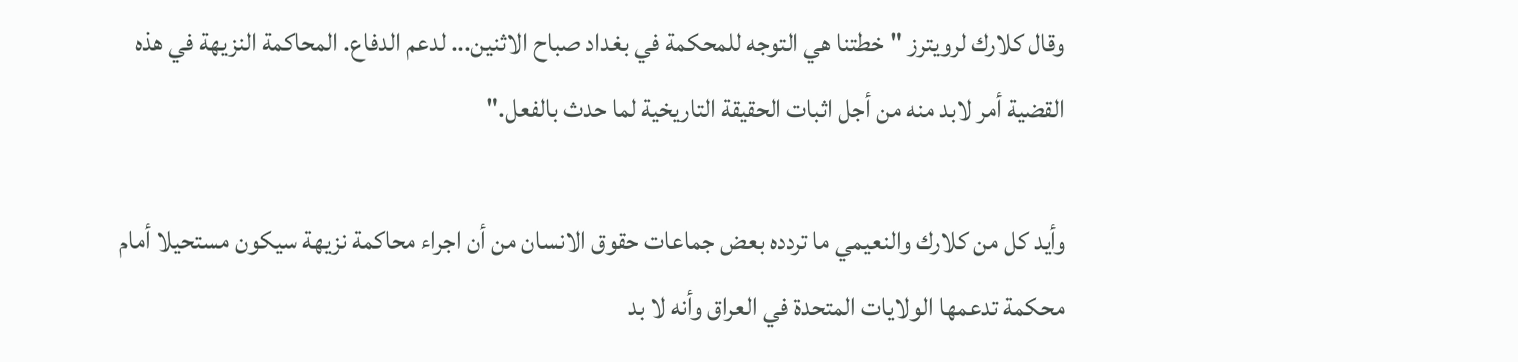وقال كلارك لرويترز "خطتنا هي التوجه للمحكمة في بغداد صباح الاثنين... لدعم الدفاع. المحاكمة النزيهة في هذه القضية أمر لابد منه من أجل اثبات الحقيقة التاريخية لما حدث بالفعل."

وأيد كل من كلارك والنعيمي ما تردده بعض جماعات حقوق الانسان من أن اجراء محاكمة نزيهة سيكون مستحيلا أمام محكمة تدعمها الولايات المتحدة في العراق وأنه لا بد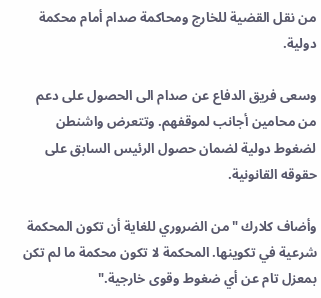من نقل القضية للخارج ومحاكمة صدام أمام محكمة دولية.

وسعى فريق الدفاع عن صدام الى الحصول على دعم من محامين أجانب لموقفهم. وتتعرض واشنطن لضغوط دولية لضمان حصول الرئيس السابق على حقوقه القانونية.

وأضاف كلارك "من الضروري للغاية أن تكون المحكمة شرعية في تكوينها. المحكمة لا تكون محكمة ما لم تكن بمعزل تام عن أي ضغوط وقوى خارجية."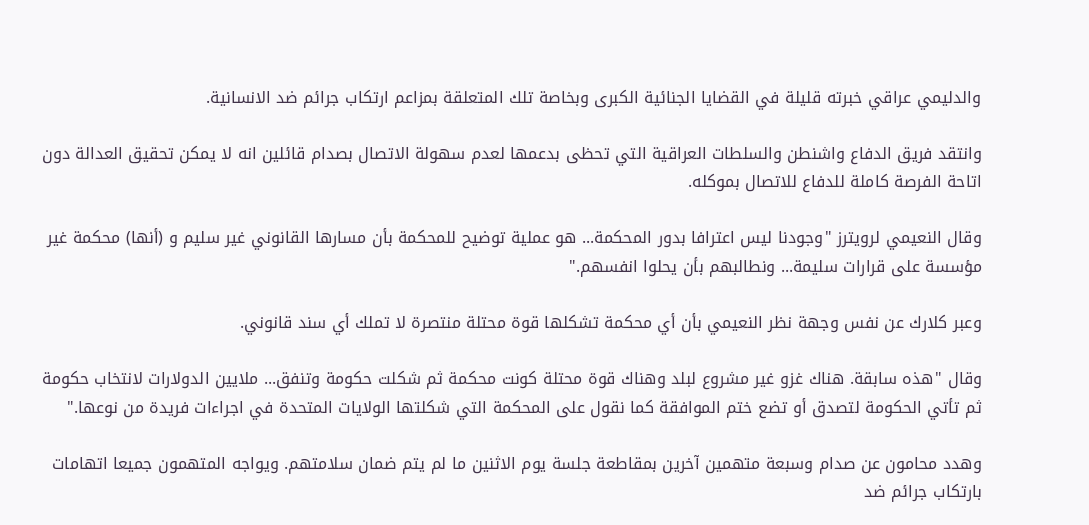والدليمي عراقي خبرته قليلة في القضايا الجنائية الكبرى وبخاصة تلك المتعلقة بمزاعم ارتكاب جرائم ضد الانسانية.

وانتقد فريق الدفاع واشنطن والسلطات العراقية التي تحظى بدعمها لعدم سهولة الاتصال بصدام قائلين انه لا يمكن تحقيق العدالة دون اتاحة الفرصة كاملة للدفاع للاتصال بموكله.

وقال النعيمي لرويترز "وجودنا ليس اعترافا بدور المحكمة... هو عملية توضيح للمحكمة بأن مسارها القانوني غير سليم و (أنها) محكمة غير مؤسسة على قرارات سليمة... ونطالبهم بأن يحلوا انفسهم."

وعبر كلارك عن نفس وجهة نظر النعيمي بأن أي محكمة تشكلها قوة محتلة منتصرة لا تملك أي سند قانوني.

وقال "هذه سابقة. هناك غزو غير مشروع لبلد وهناك قوة محتلة كونت محكمة ثم شكلت حكومة وتنفق... ملايين الدولارات لانتخاب حكومة ثم تأتي الحكومة لتصدق أو تضع ختم الموافقة كما نقول على المحكمة التي شكلتها الولايات المتحدة في اجراءات فريدة من نوعها."

وهدد محامون عن صدام وسبعة متهمين آخرين بمقاطعة جلسة يوم الاثنين ما لم يتم ضمان سلامتهم. ويواجه المتهمون جميعا اتهامات بارتكاب جرائم ضد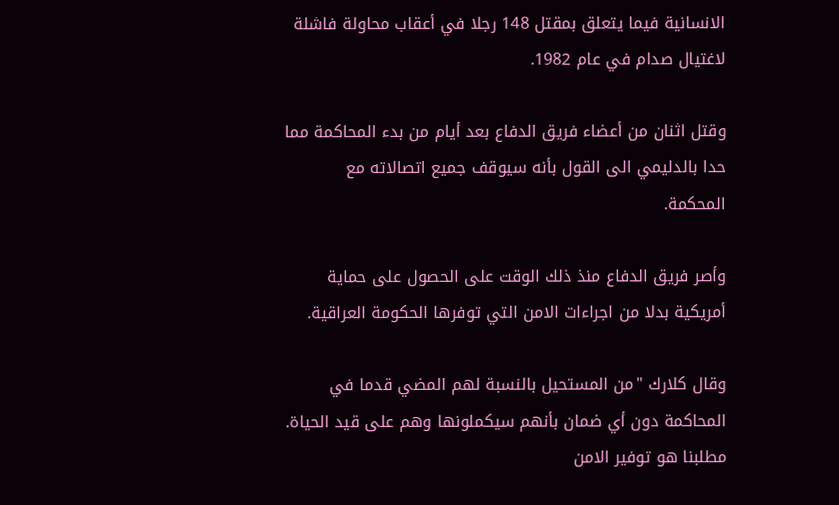الانسانية فيما يتعلق بمقتل 148 رجلا في أعقاب محاولة فاشلة لاغتيال صدام في عام 1982.

وقتل اثنان من أعضاء فريق الدفاع بعد أيام من بدء المحاكمة مما حدا بالدليمي الى القول بأنه سيوقف جميع اتصالاته مع المحكمة.

وأصر فريق الدفاع منذ ذلك الوقت على الحصول على حماية أمريكية بدلا من اجراءات الامن التي توفرها الحكومة العراقية.

وقال كلارك "من المستحيل بالنسبة لهم المضي قدما في المحاكمة دون أي ضمان بأنهم سيكملونها وهم على قيد الحياة. مطلبنا هو توفير الامن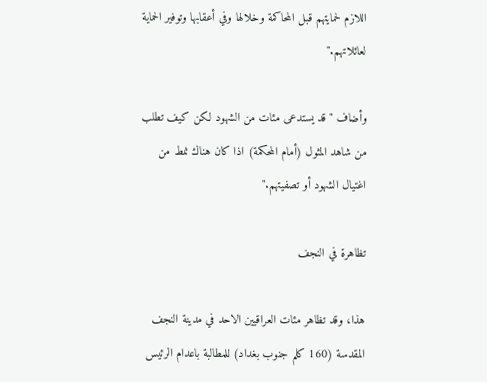اللازم لحمايتهم قبل المحاكمة وخلالها وفي أعقابها وتوفير الحماية لعائلاتهم."

وأضاف "قد يستدعى مئات من الشهود لكن كيف تطلب من شاهد المثول (أمام المحكمة) اذا كان هناك نمط من اغتيال الشهود أو تصفيتهم."

تظاهرة في النجف

هذا، وقد تظاهر مئات العراقيين الاحد في مدينة النجف المقدسة (160 كلم جنوب بغداد) للمطالبة باعدام الرئيس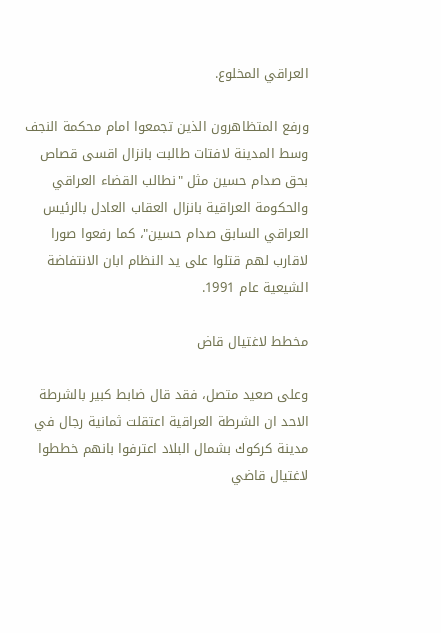العراقي المخلوع.

ورفع المتظاهرون الذين تجمعوا امام محكمة النجف وسط المدينة لافتات طالبت بانزال اقسى قصاص بحق صدام حسين مثل "نطالب القضاء العراقي والحكومة العراقية بانزال العقاب العادل بالرئيس العراقي السابق صدام حسين"، كما رفعوا صورا لاقارب لهم قتلوا على يد النظام ابان الانتفاضة الشيعية عام 1991.

مخطط لاغتيال قاض

وعلى صعيد متصل، فقد قال ضابط كبير بالشرطة الاحد ان الشرطة العراقية اعتقلت ثمانية رجال في مدينة كركوك بشمال البلاد اعترفوا بانهم خططوا لاغتيال قاضي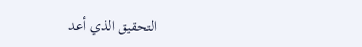التحقيق الذي أعد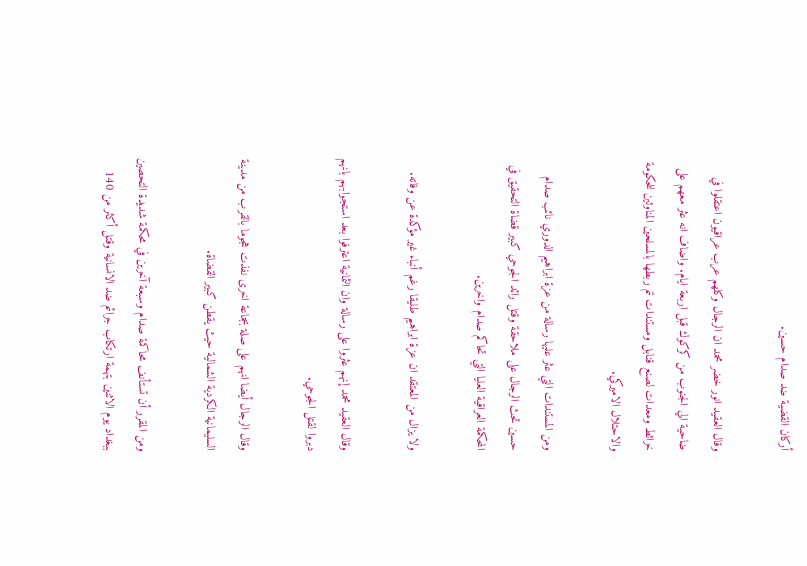أركان القضية ضد صدام حسين.

وقال العقيد انور خضر محمد ان الرجال وكلهم عرب عراقيون اعتقلوا في ضاحية الي الجنوب من كركوك قبل اربعة ايام. واضاف انه عثر معهم على خرائط ومعدات لصنع قنابل ومستندات تم ربطها بالمسلحين المناوئين للحكومة والاحتلال الاميركي.

ومن المستندات التي عثر عليها رسالة من عزة ابراهيم الدوري نائب صدام حسين تحث الرجال على ملاحقة وقتل رائد الجوحي كبير قضاة التحقيق في المحكمة العراقية العليا التي تحاكم صدام واخرين.

ولا يزال من المعتقد ان عزة ابراهيم طليقا رغم أنباء غير مؤكدة عن وفاته.

وقال العقيد محمد إنهم عثروا على رسالة وان الثمانية اعترفوا بعد استجوابهم بانهم دبروا لقتل الجوحي.

وقال الرجال أيضا انهم على صلة بجماعة اخرى نفذت هجوما بالقرب من مدينة السليمانية الكردية الشمالية حيث يقطن كبير القضاة.

ومن المقرر أن تستأنف محاكمة صدام وسبعة آخرين في محكمة شديدة التحصين ببغداد يوم الاثنين بتهمة ارتكاب جرائم ضد الانسانية وقتل أكثر من 140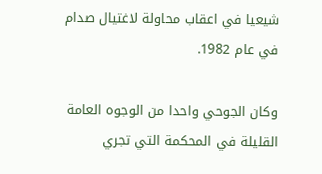شيعيا في اعقاب محاولة لاغتيال صدام في عام 1982.

وكان الجوحي واحدا من الوجوه العامة القليلة في المحكمة التي تجري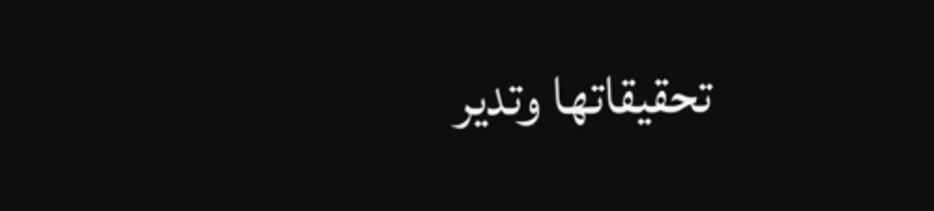تحقيقاتها وتدير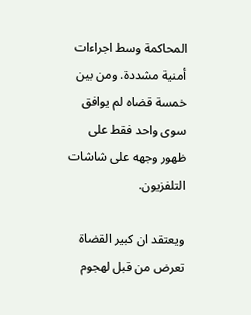المحاكمة وسط اجراءات أمنية مشددة. ومن بين خمسة قضاه لم يوافق سوى واحد فقط على ظهور وجهه على شاشات التلفزيون.

ويعتقد ان كبير القضاة تعرض من قبل لهجوم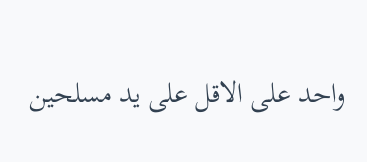واحد على الاقل على يد مسلحين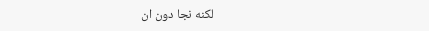لكنه نجا دون ان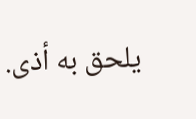يلحق به أذى.